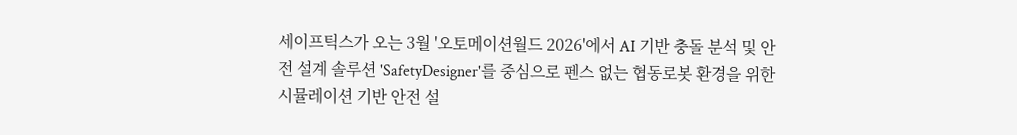세이프틱스가 오는 3월 '오토메이션월드 2026'에서 AI 기반 충돌 분석 및 안전 설계 솔루션 'SafetyDesigner'를 중심으로 펜스 없는 협동로봇 환경을 위한 시뮬레이션 기반 안전 설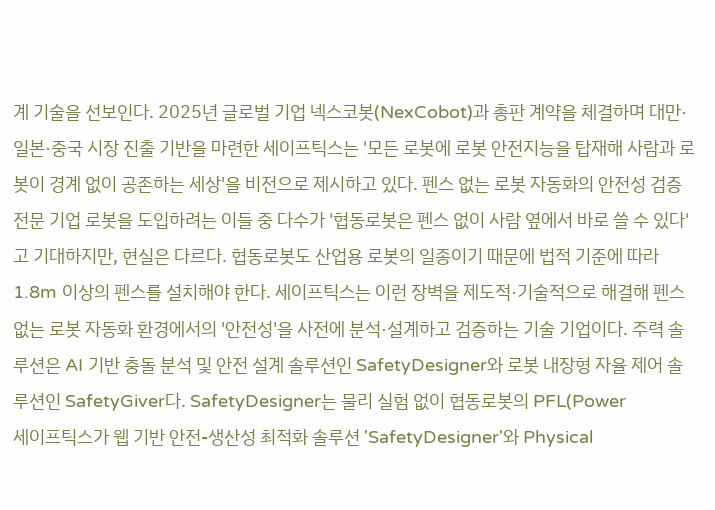계 기술을 선보인다. 2025년 글로벌 기업 넥스코봇(NexCobot)과 총판 계약을 체결하며 대만·일본·중국 시장 진출 기반을 마련한 세이프틱스는 '모든 로봇에 로봇 안전지능을 탑재해 사람과 로봇이 경계 없이 공존하는 세상'을 비전으로 제시하고 있다. 펜스 없는 로봇 자동화의 안전성 검증 전문 기업 로봇을 도입하려는 이들 중 다수가 '협동로봇은 펜스 없이 사람 옆에서 바로 쓸 수 있다'고 기대하지만, 현실은 다르다. 협동로봇도 산업용 로봇의 일종이기 때문에 법적 기준에 따라 1.8m 이상의 펜스를 설치해야 한다. 세이프틱스는 이런 장벽을 제도적·기술적으로 해결해 펜스 없는 로봇 자동화 환경에서의 '안전성'을 사전에 분석·설계하고 검증하는 기술 기업이다. 주력 솔루션은 AI 기반 충돌 분석 및 안전 설계 솔루션인 SafetyDesigner와 로봇 내장형 자율 제어 솔루션인 SafetyGiver다. SafetyDesigner는 물리 실험 없이 협동로봇의 PFL(Power
세이프틱스가 웹 기반 안전-생산성 최적화 솔루션 'SafetyDesigner'와 Physical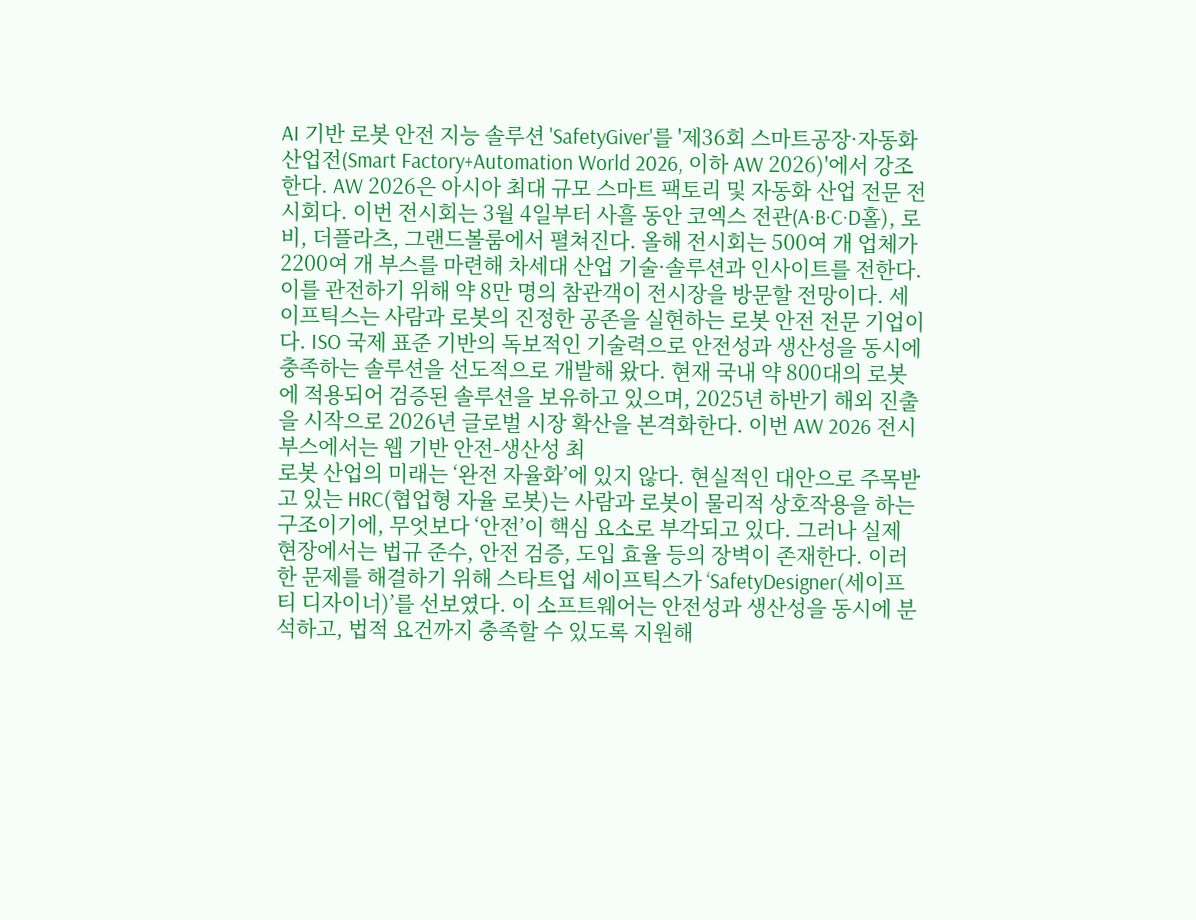AI 기반 로봇 안전 지능 솔루션 'SafetyGiver'를 '제36회 스마트공장·자동화산업전(Smart Factory+Automation World 2026, 이하 AW 2026)'에서 강조한다. AW 2026은 아시아 최대 규모 스마트 팩토리 및 자동화 산업 전문 전시회다. 이번 전시회는 3월 4일부터 사흘 동안 코엑스 전관(A·B·C·D홀), 로비, 더플라츠, 그랜드볼룸에서 펼쳐진다. 올해 전시회는 500여 개 업체가 2200여 개 부스를 마련해 차세대 산업 기술·솔루션과 인사이트를 전한다. 이를 관전하기 위해 약 8만 명의 참관객이 전시장을 방문할 전망이다. 세이프틱스는 사람과 로봇의 진정한 공존을 실현하는 로봇 안전 전문 기업이다. ISO 국제 표준 기반의 독보적인 기술력으로 안전성과 생산성을 동시에 충족하는 솔루션을 선도적으로 개발해 왔다. 현재 국내 약 800대의 로봇에 적용되어 검증된 솔루션을 보유하고 있으며, 2025년 하반기 해외 진출을 시작으로 2026년 글로벌 시장 확산을 본격화한다. 이번 AW 2026 전시부스에서는 웹 기반 안전-생산성 최
로봇 산업의 미래는 ‘완전 자율화’에 있지 않다. 현실적인 대안으로 주목받고 있는 HRC(협업형 자율 로봇)는 사람과 로봇이 물리적 상호작용을 하는 구조이기에, 무엇보다 ‘안전’이 핵심 요소로 부각되고 있다. 그러나 실제 현장에서는 법규 준수, 안전 검증, 도입 효율 등의 장벽이 존재한다. 이러한 문제를 해결하기 위해 스타트업 세이프틱스가 ‘SafetyDesigner(세이프티 디자이너)’를 선보였다. 이 소프트웨어는 안전성과 생산성을 동시에 분석하고, 법적 요건까지 충족할 수 있도록 지원해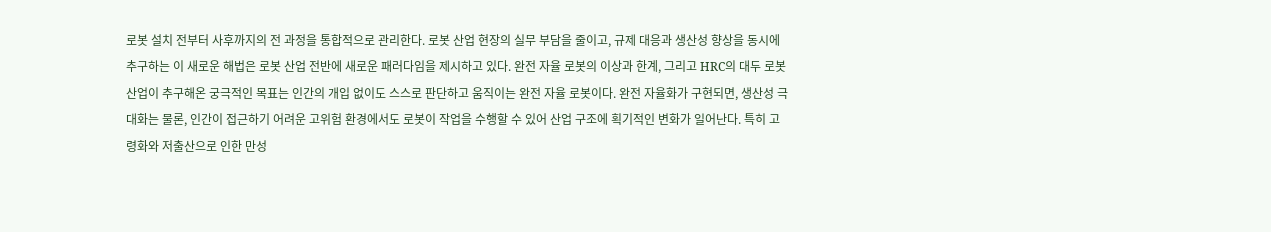로봇 설치 전부터 사후까지의 전 과정을 통합적으로 관리한다. 로봇 산업 현장의 실무 부담을 줄이고, 규제 대응과 생산성 향상을 동시에 추구하는 이 새로운 해법은 로봇 산업 전반에 새로운 패러다임을 제시하고 있다. 완전 자율 로봇의 이상과 한계, 그리고 HRC의 대두 로봇 산업이 추구해온 궁극적인 목표는 인간의 개입 없이도 스스로 판단하고 움직이는 완전 자율 로봇이다. 완전 자율화가 구현되면, 생산성 극대화는 물론, 인간이 접근하기 어려운 고위험 환경에서도 로봇이 작업을 수행할 수 있어 산업 구조에 획기적인 변화가 일어난다. 특히 고령화와 저출산으로 인한 만성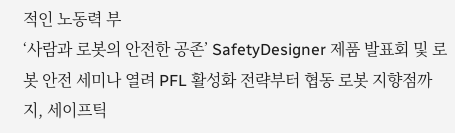적인 노동력 부
‘사람과 로봇의 안전한 공존’ SafetyDesigner 제품 발표회 및 로봇 안전 세미나 열려 PFL 활성화 전략부터 협동 로봇 지향점까지, 세이프틱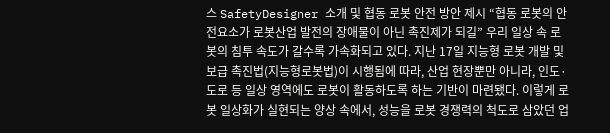스 SafetyDesigner 소개 및 협동 로봇 안전 방안 제시 “협동 로봇의 안전요소가 로봇산업 발전의 장애물이 아닌 촉진제가 되길” 우리 일상 속 로봇의 침투 속도가 갈수록 가속화되고 있다. 지난 17일 지능형 로봇 개발 및 보급 촉진법(지능형로봇법)이 시행됨에 따라, 산업 현장뿐만 아니라, 인도·도로 등 일상 영역에도 로봇이 활동하도록 하는 기반이 마련됐다. 이렇게 로봇 일상화가 실현되는 양상 속에서, 성능을 로봇 경쟁력의 척도로 삼았던 업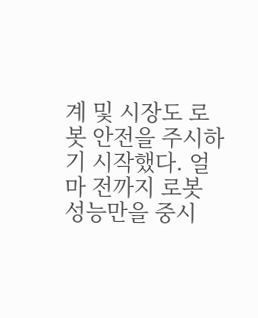계 및 시장도 로봇 안전을 주시하기 시작했다. 얼마 전까지 로봇 성능만을 중시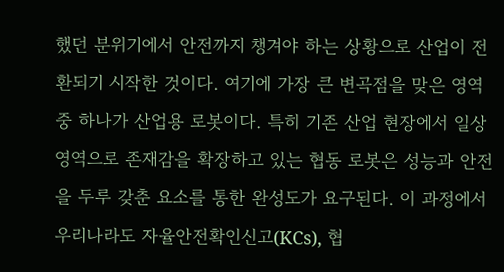했던 분위기에서 안전까지 챙겨야 하는 상황으로 산업이 전환되기 시작한 것이다. 여기에 가장 큰 변곡점을 맞은 영역 중 하나가 산업용 로봇이다. 특히 기존 산업 현장에서 일상 영역으로 존재감을 확장하고 있는 협동 로봇은 성능과 안전을 두루 갖춘 요소를 통한 완성도가 요구된다. 이 과정에서 우리나라도 자율안전확인신고(KCs), 협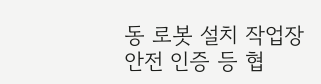동 로봇 설치 작업장 안전 인증 등 협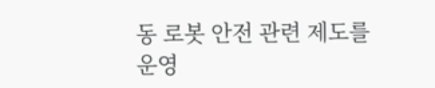동 로봇 안전 관련 제도를 운영